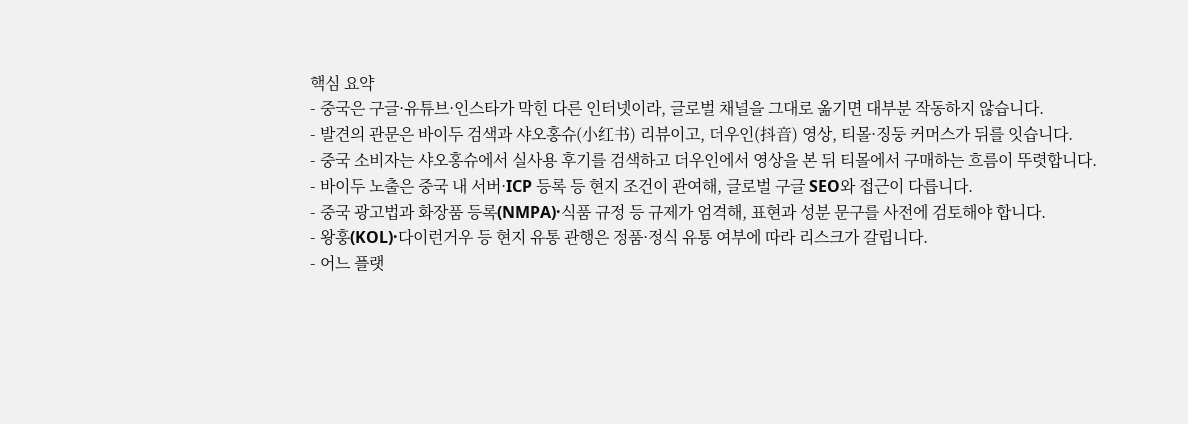핵심 요약
- 중국은 구글·유튜브·인스타가 막힌 다른 인터넷이라, 글로벌 채널을 그대로 옮기면 대부분 작동하지 않습니다.
- 발견의 관문은 바이두 검색과 샤오홍슈(小红书) 리뷰이고, 더우인(抖音) 영상, 티몰·징둥 커머스가 뒤를 잇습니다.
- 중국 소비자는 샤오홍슈에서 실사용 후기를 검색하고 더우인에서 영상을 본 뒤 티몰에서 구매하는 흐름이 뚜렷합니다.
- 바이두 노출은 중국 내 서버·ICP 등록 등 현지 조건이 관여해, 글로벌 구글 SEO와 접근이 다릅니다.
- 중국 광고법과 화장품 등록(NMPA)·식품 규정 등 규제가 엄격해, 표현과 성분 문구를 사전에 검토해야 합니다.
- 왕훙(KOL)·다이런거우 등 현지 유통 관행은 정품·정식 유통 여부에 따라 리스크가 갈립니다.
- 어느 플랫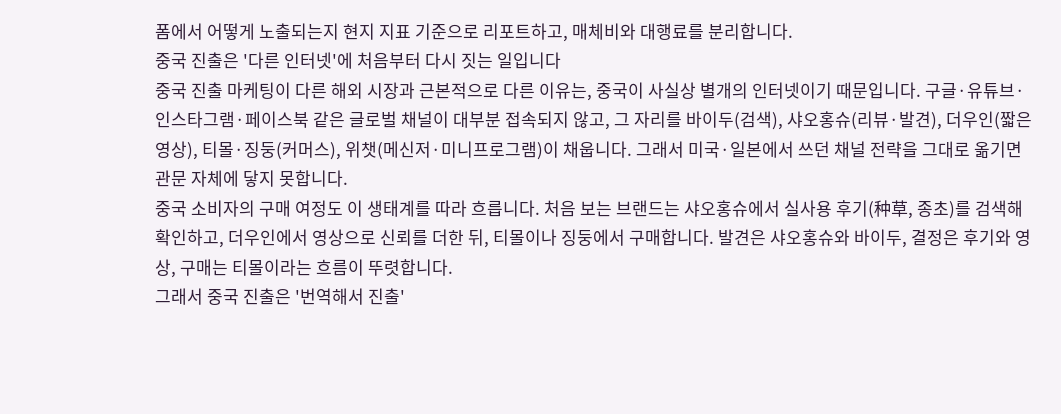폼에서 어떻게 노출되는지 현지 지표 기준으로 리포트하고, 매체비와 대행료를 분리합니다.
중국 진출은 '다른 인터넷'에 처음부터 다시 짓는 일입니다
중국 진출 마케팅이 다른 해외 시장과 근본적으로 다른 이유는, 중국이 사실상 별개의 인터넷이기 때문입니다. 구글·유튜브·인스타그램·페이스북 같은 글로벌 채널이 대부분 접속되지 않고, 그 자리를 바이두(검색), 샤오홍슈(리뷰·발견), 더우인(짧은 영상), 티몰·징둥(커머스), 위챗(메신저·미니프로그램)이 채웁니다. 그래서 미국·일본에서 쓰던 채널 전략을 그대로 옮기면 관문 자체에 닿지 못합니다.
중국 소비자의 구매 여정도 이 생태계를 따라 흐릅니다. 처음 보는 브랜드는 샤오홍슈에서 실사용 후기(种草, 종초)를 검색해 확인하고, 더우인에서 영상으로 신뢰를 더한 뒤, 티몰이나 징둥에서 구매합니다. 발견은 샤오홍슈와 바이두, 결정은 후기와 영상, 구매는 티몰이라는 흐름이 뚜렷합니다.
그래서 중국 진출은 '번역해서 진출'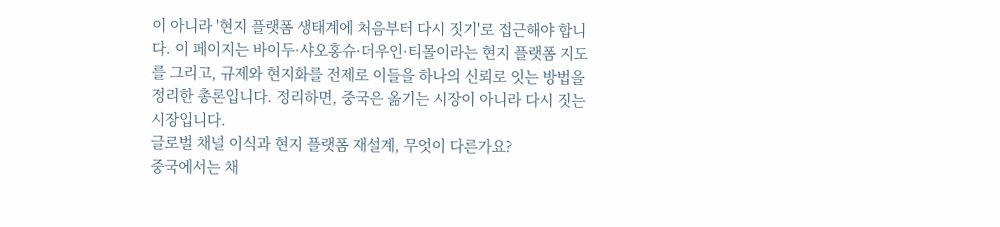이 아니라 '현지 플랫폼 생태계에 처음부터 다시 짓기'로 접근해야 합니다. 이 페이지는 바이두·샤오홍슈·더우인·티몰이라는 현지 플랫폼 지도를 그리고, 규제와 현지화를 전제로 이들을 하나의 신뢰로 잇는 방법을 정리한 총론입니다. 정리하면, 중국은 옮기는 시장이 아니라 다시 짓는 시장입니다.
글로벌 채널 이식과 현지 플랫폼 재설계, 무엇이 다른가요?
중국에서는 채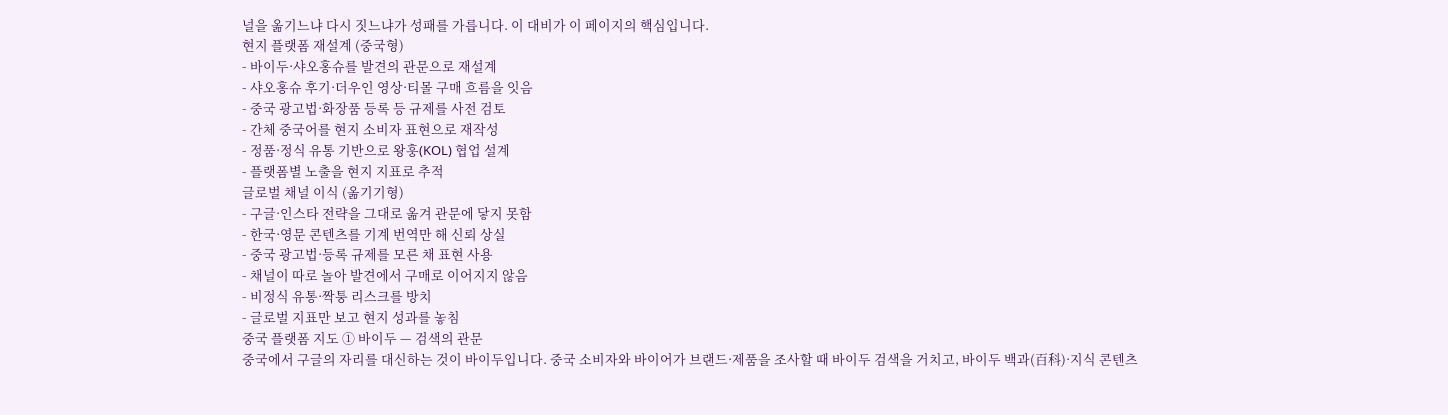널을 옮기느냐 다시 짓느냐가 성패를 가릅니다. 이 대비가 이 페이지의 핵심입니다.
현지 플랫폼 재설계 (중국형)
- 바이두·샤오홍슈를 발견의 관문으로 재설계
- 샤오홍슈 후기·더우인 영상·티몰 구매 흐름을 잇음
- 중국 광고법·화장품 등록 등 규제를 사전 검토
- 간체 중국어를 현지 소비자 표현으로 재작성
- 정품·정식 유통 기반으로 왕훙(KOL) 협업 설계
- 플랫폼별 노출을 현지 지표로 추적
글로벌 채널 이식 (옮기기형)
- 구글·인스타 전략을 그대로 옮겨 관문에 닿지 못함
- 한국·영문 콘텐츠를 기계 번역만 해 신뢰 상실
- 중국 광고법·등록 규제를 모른 채 표현 사용
- 채널이 따로 놀아 발견에서 구매로 이어지지 않음
- 비정식 유통·짝퉁 리스크를 방치
- 글로벌 지표만 보고 현지 성과를 놓침
중국 플랫폼 지도 ① 바이두 — 검색의 관문
중국에서 구글의 자리를 대신하는 것이 바이두입니다. 중국 소비자와 바이어가 브랜드·제품을 조사할 때 바이두 검색을 거치고, 바이두 백과(百科)·지식 콘텐츠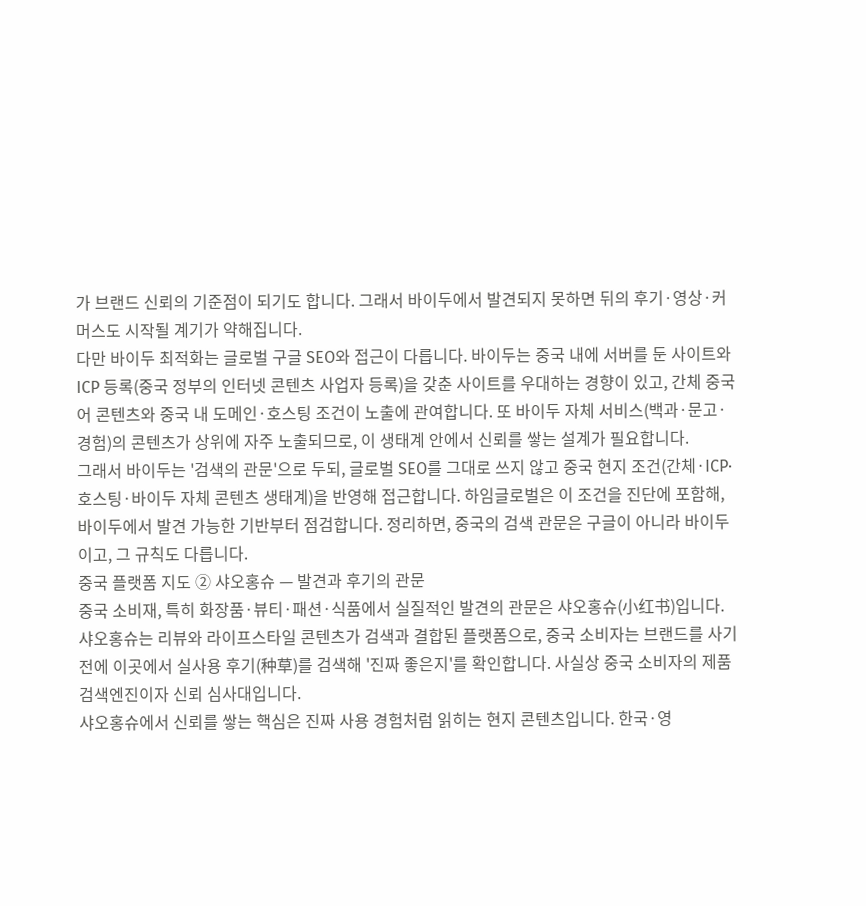가 브랜드 신뢰의 기준점이 되기도 합니다. 그래서 바이두에서 발견되지 못하면 뒤의 후기·영상·커머스도 시작될 계기가 약해집니다.
다만 바이두 최적화는 글로벌 구글 SEO와 접근이 다릅니다. 바이두는 중국 내에 서버를 둔 사이트와 ICP 등록(중국 정부의 인터넷 콘텐츠 사업자 등록)을 갖춘 사이트를 우대하는 경향이 있고, 간체 중국어 콘텐츠와 중국 내 도메인·호스팅 조건이 노출에 관여합니다. 또 바이두 자체 서비스(백과·문고·경험)의 콘텐츠가 상위에 자주 노출되므로, 이 생태계 안에서 신뢰를 쌓는 설계가 필요합니다.
그래서 바이두는 '검색의 관문'으로 두되, 글로벌 SEO를 그대로 쓰지 않고 중국 현지 조건(간체·ICP·호스팅·바이두 자체 콘텐츠 생태계)을 반영해 접근합니다. 하임글로벌은 이 조건을 진단에 포함해, 바이두에서 발견 가능한 기반부터 점검합니다. 정리하면, 중국의 검색 관문은 구글이 아니라 바이두이고, 그 규칙도 다릅니다.
중국 플랫폼 지도 ② 샤오홍슈 — 발견과 후기의 관문
중국 소비재, 특히 화장품·뷰티·패션·식품에서 실질적인 발견의 관문은 샤오홍슈(小红书)입니다. 샤오홍슈는 리뷰와 라이프스타일 콘텐츠가 검색과 결합된 플랫폼으로, 중국 소비자는 브랜드를 사기 전에 이곳에서 실사용 후기(种草)를 검색해 '진짜 좋은지'를 확인합니다. 사실상 중국 소비자의 제품 검색엔진이자 신뢰 심사대입니다.
샤오홍슈에서 신뢰를 쌓는 핵심은 진짜 사용 경험처럼 읽히는 현지 콘텐츠입니다. 한국·영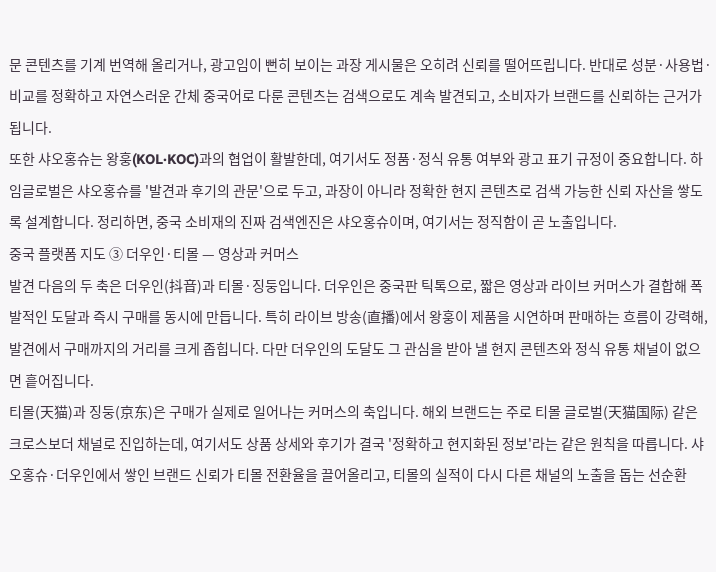문 콘텐츠를 기계 번역해 올리거나, 광고임이 뻔히 보이는 과장 게시물은 오히려 신뢰를 떨어뜨립니다. 반대로 성분·사용법·비교를 정확하고 자연스러운 간체 중국어로 다룬 콘텐츠는 검색으로도 계속 발견되고, 소비자가 브랜드를 신뢰하는 근거가 됩니다.
또한 샤오홍슈는 왕훙(KOL·KOC)과의 협업이 활발한데, 여기서도 정품·정식 유통 여부와 광고 표기 규정이 중요합니다. 하임글로벌은 샤오홍슈를 '발견과 후기의 관문'으로 두고, 과장이 아니라 정확한 현지 콘텐츠로 검색 가능한 신뢰 자산을 쌓도록 설계합니다. 정리하면, 중국 소비재의 진짜 검색엔진은 샤오홍슈이며, 여기서는 정직함이 곧 노출입니다.
중국 플랫폼 지도 ③ 더우인·티몰 — 영상과 커머스
발견 다음의 두 축은 더우인(抖音)과 티몰·징둥입니다. 더우인은 중국판 틱톡으로, 짧은 영상과 라이브 커머스가 결합해 폭발적인 도달과 즉시 구매를 동시에 만듭니다. 특히 라이브 방송(直播)에서 왕훙이 제품을 시연하며 판매하는 흐름이 강력해, 발견에서 구매까지의 거리를 크게 좁힙니다. 다만 더우인의 도달도 그 관심을 받아 낼 현지 콘텐츠와 정식 유통 채널이 없으면 흩어집니다.
티몰(天猫)과 징둥(京东)은 구매가 실제로 일어나는 커머스의 축입니다. 해외 브랜드는 주로 티몰 글로벌(天猫国际) 같은 크로스보더 채널로 진입하는데, 여기서도 상품 상세와 후기가 결국 '정확하고 현지화된 정보'라는 같은 원칙을 따릅니다. 샤오홍슈·더우인에서 쌓인 브랜드 신뢰가 티몰 전환율을 끌어올리고, 티몰의 실적이 다시 다른 채널의 노출을 돕는 선순환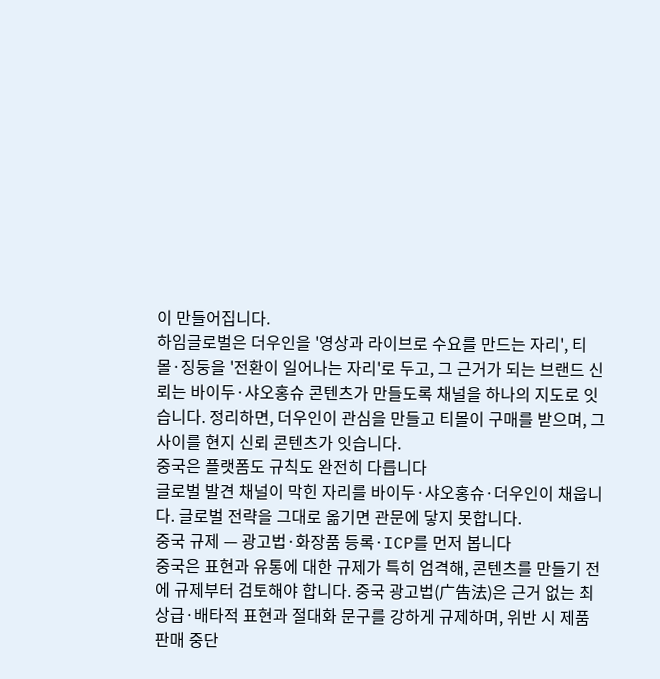이 만들어집니다.
하임글로벌은 더우인을 '영상과 라이브로 수요를 만드는 자리', 티몰·징둥을 '전환이 일어나는 자리'로 두고, 그 근거가 되는 브랜드 신뢰는 바이두·샤오홍슈 콘텐츠가 만들도록 채널을 하나의 지도로 잇습니다. 정리하면, 더우인이 관심을 만들고 티몰이 구매를 받으며, 그 사이를 현지 신뢰 콘텐츠가 잇습니다.
중국은 플랫폼도 규칙도 완전히 다릅니다
글로벌 발견 채널이 막힌 자리를 바이두·샤오홍슈·더우인이 채웁니다. 글로벌 전략을 그대로 옮기면 관문에 닿지 못합니다.
중국 규제 — 광고법·화장품 등록·ICP를 먼저 봅니다
중국은 표현과 유통에 대한 규제가 특히 엄격해, 콘텐츠를 만들기 전에 규제부터 검토해야 합니다. 중국 광고법(广告法)은 근거 없는 최상급·배타적 표현과 절대화 문구를 강하게 규제하며, 위반 시 제품 판매 중단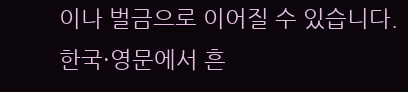이나 벌금으로 이어질 수 있습니다. 한국·영문에서 흔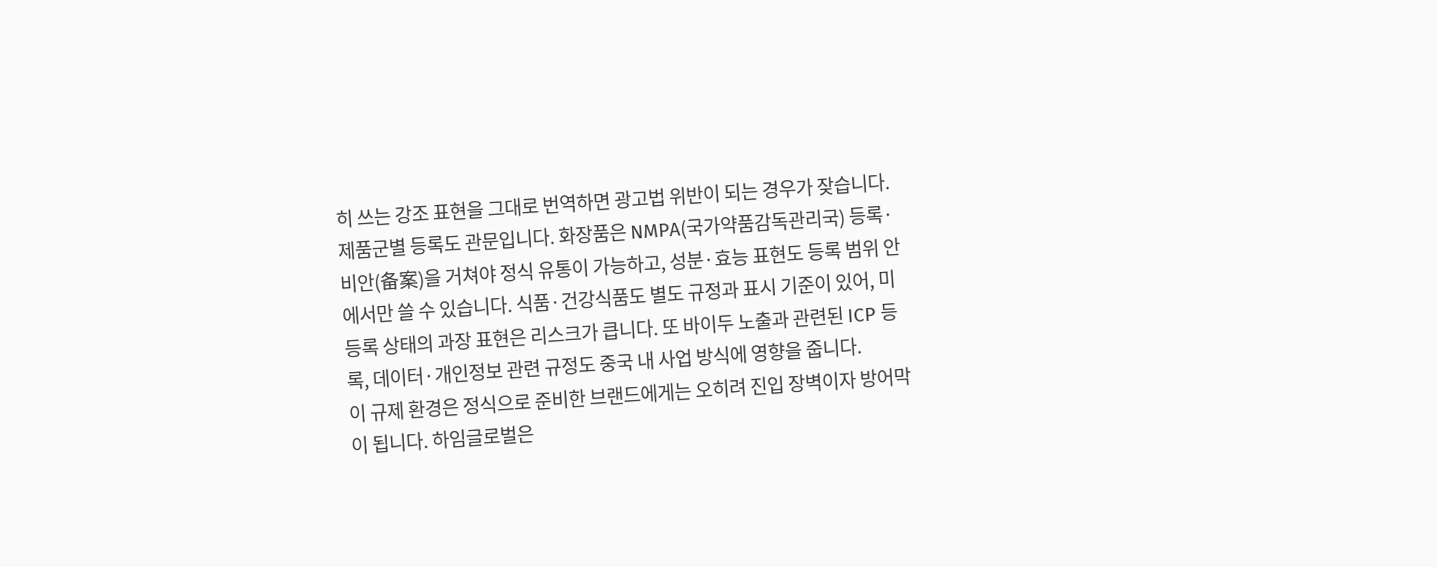히 쓰는 강조 표현을 그대로 번역하면 광고법 위반이 되는 경우가 잦습니다.
제품군별 등록도 관문입니다. 화장품은 NMPA(국가약품감독관리국) 등록·비안(备案)을 거쳐야 정식 유통이 가능하고, 성분·효능 표현도 등록 범위 안에서만 쓸 수 있습니다. 식품·건강식품도 별도 규정과 표시 기준이 있어, 미등록 상태의 과장 표현은 리스크가 큽니다. 또 바이두 노출과 관련된 ICP 등록, 데이터·개인정보 관련 규정도 중국 내 사업 방식에 영향을 줍니다.
이 규제 환경은 정식으로 준비한 브랜드에게는 오히려 진입 장벽이자 방어막이 됩니다. 하임글로벌은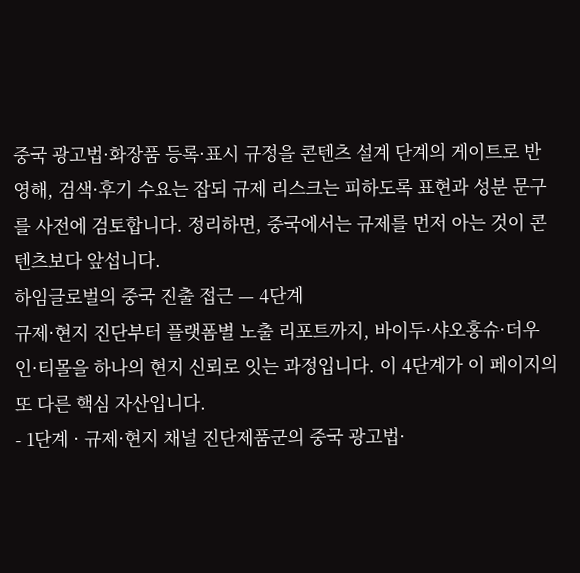중국 광고법·화장품 등록·표시 규정을 콘텐츠 설계 단계의 게이트로 반영해, 검색·후기 수요는 잡되 규제 리스크는 피하도록 표현과 성분 문구를 사전에 검토합니다. 정리하면, 중국에서는 규제를 먼저 아는 것이 콘텐츠보다 앞섭니다.
하임글로벌의 중국 진출 접근 — 4단계
규제·현지 진단부터 플랫폼별 노출 리포트까지, 바이두·샤오홍슈·더우인·티몰을 하나의 현지 신뢰로 잇는 과정입니다. 이 4단계가 이 페이지의 또 다른 핵심 자산입니다.
- 1단계 · 규제·현지 채널 진단제품군의 중국 광고법·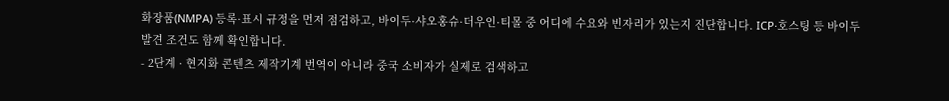화장품(NMPA) 등록·표시 규정을 먼저 점검하고, 바이두·샤오홍슈·더우인·티몰 중 어디에 수요와 빈자리가 있는지 진단합니다. ICP·호스팅 등 바이두 발견 조건도 함께 확인합니다.
- 2단계 · 현지화 콘텐츠 제작기계 번역이 아니라 중국 소비자가 실제로 검색하고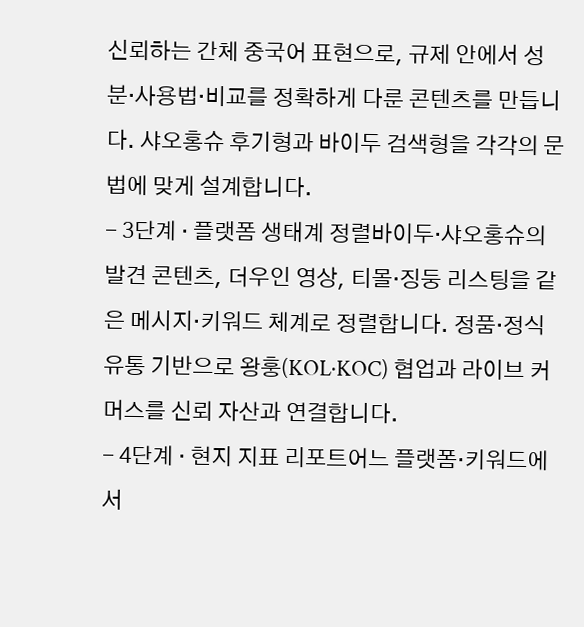신뢰하는 간체 중국어 표현으로, 규제 안에서 성분·사용법·비교를 정확하게 다룬 콘텐츠를 만듭니다. 샤오홍슈 후기형과 바이두 검색형을 각각의 문법에 맞게 설계합니다.
- 3단계 · 플랫폼 생태계 정렬바이두·샤오홍슈의 발견 콘텐츠, 더우인 영상, 티몰·징둥 리스팅을 같은 메시지·키워드 체계로 정렬합니다. 정품·정식 유통 기반으로 왕훙(KOL·KOC) 협업과 라이브 커머스를 신뢰 자산과 연결합니다.
- 4단계 · 현지 지표 리포트어느 플랫폼·키워드에서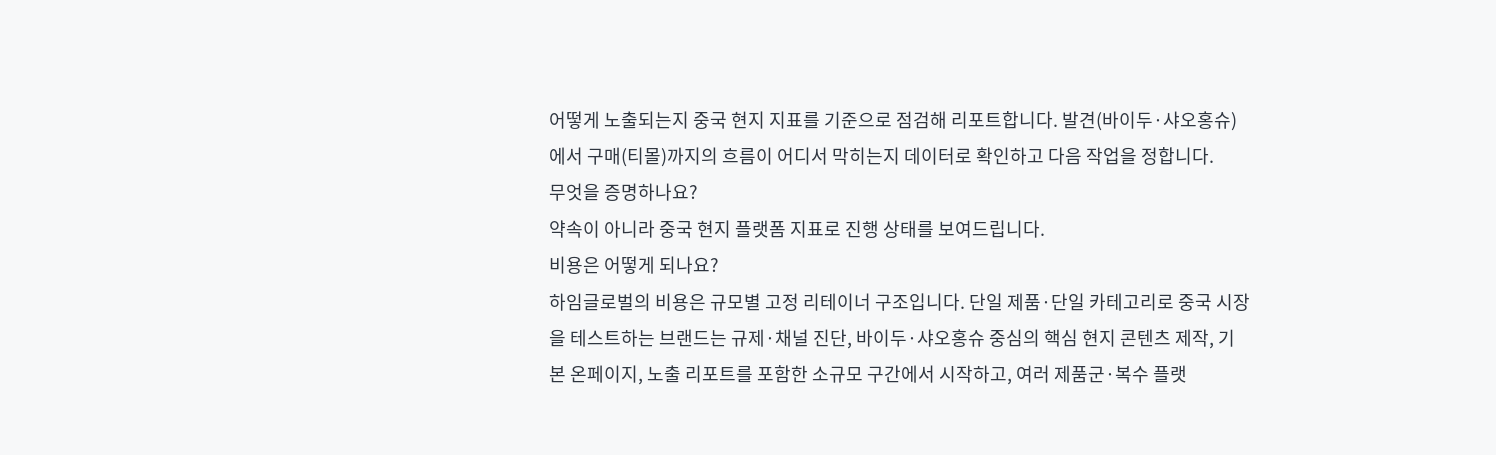어떻게 노출되는지 중국 현지 지표를 기준으로 점검해 리포트합니다. 발견(바이두·샤오홍슈)에서 구매(티몰)까지의 흐름이 어디서 막히는지 데이터로 확인하고 다음 작업을 정합니다.
무엇을 증명하나요?
약속이 아니라 중국 현지 플랫폼 지표로 진행 상태를 보여드립니다.
비용은 어떻게 되나요?
하임글로벌의 비용은 규모별 고정 리테이너 구조입니다. 단일 제품·단일 카테고리로 중국 시장을 테스트하는 브랜드는 규제·채널 진단, 바이두·샤오홍슈 중심의 핵심 현지 콘텐츠 제작, 기본 온페이지, 노출 리포트를 포함한 소규모 구간에서 시작하고, 여러 제품군·복수 플랫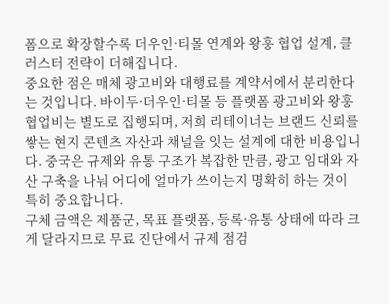폼으로 확장할수록 더우인·티몰 연계와 왕훙 협업 설계, 클러스터 전략이 더해집니다.
중요한 점은 매체 광고비와 대행료를 계약서에서 분리한다는 것입니다. 바이두·더우인·티몰 등 플랫폼 광고비와 왕훙 협업비는 별도로 집행되며, 저희 리테이너는 브랜드 신뢰를 쌓는 현지 콘텐츠 자산과 채널을 잇는 설계에 대한 비용입니다. 중국은 규제와 유통 구조가 복잡한 만큼, 광고 임대와 자산 구축을 나눠 어디에 얼마가 쓰이는지 명확히 하는 것이 특히 중요합니다.
구체 금액은 제품군, 목표 플랫폼, 등록·유통 상태에 따라 크게 달라지므로 무료 진단에서 규제 점검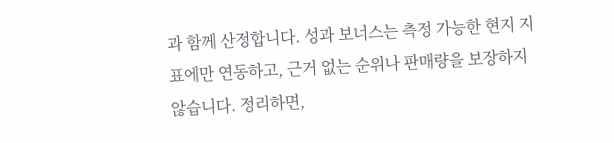과 함께 산정합니다. 성과 보너스는 측정 가능한 현지 지표에만 연동하고, 근거 없는 순위나 판매량을 보장하지 않습니다. 정리하면,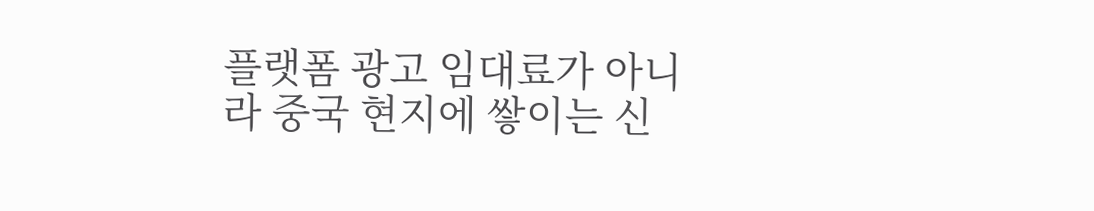플랫폼 광고 임대료가 아니라 중국 현지에 쌓이는 신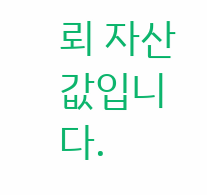뢰 자산 값입니다.